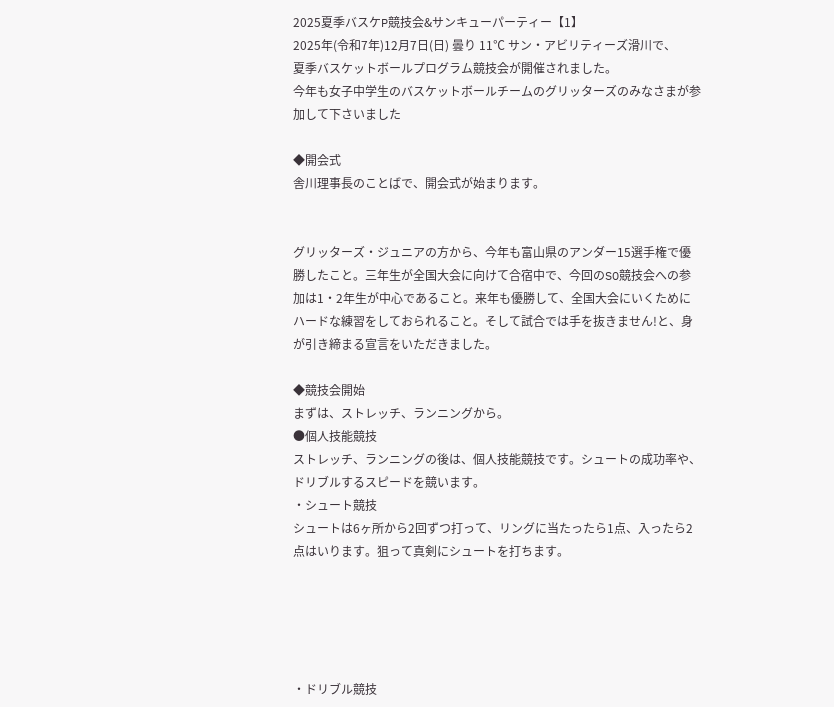2025夏季バスケP競技会&サンキューパーティー【1】
2025年(令和7年)12月7日(日) 曇り 11℃ サン・アビリティーズ滑川で、
夏季バスケットボールプログラム競技会が開催されました。
今年も女子中学生のバスケットボールチームのグリッターズのみなさまが参加して下さいました

◆開会式
舎川理事長のことばで、開会式が始まります。


グリッターズ・ジュニアの方から、今年も富山県のアンダー15選手権で優勝したこと。三年生が全国大会に向けて合宿中で、今回のSO競技会への参加は1・2年生が中心であること。来年も優勝して、全国大会にいくためにハードな練習をしておられること。そして試合では手を抜きません!と、身が引き締まる宣言をいただきました。

◆競技会開始
まずは、ストレッチ、ランニングから。
●個人技能競技
ストレッチ、ランニングの後は、個人技能競技です。シュートの成功率や、ドリブルするスピードを競います。
・シュート競技
シュートは6ヶ所から2回ずつ打って、リングに当たったら1点、入ったら2点はいります。狙って真剣にシュートを打ちます。





・ドリブル競技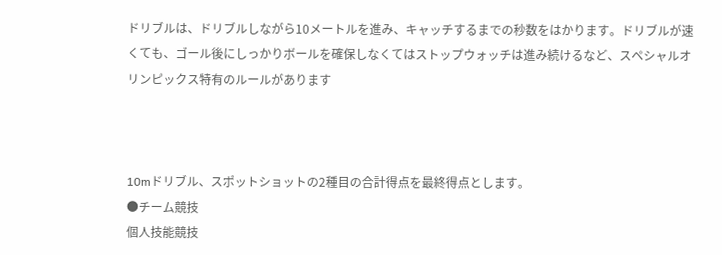ドリブルは、ドリブルしながら10メートルを進み、キャッチするまでの秒数をはかります。ドリブルが速くても、ゴール後にしっかりボールを確保しなくてはストップウォッチは進み続けるなど、スペシャルオリンピックス特有のルールがあります



10mドリブル、スポットショットの2種目の合計得点を最終得点とします。
●チーム競技
個人技能競技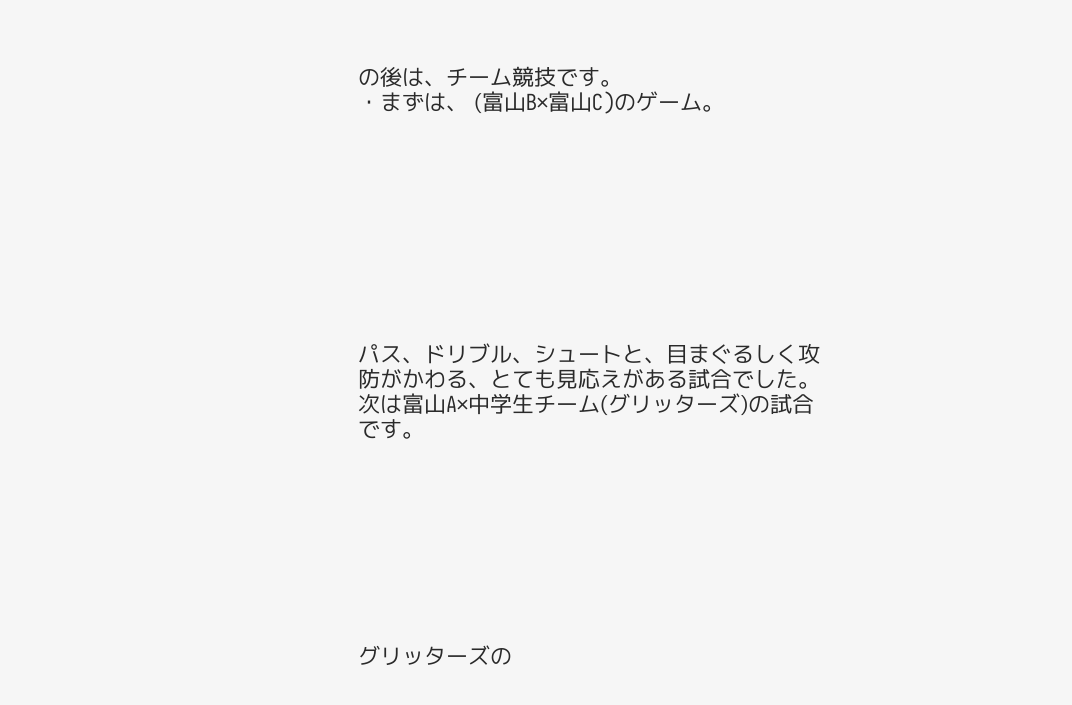の後は、チーム競技です。
・まずは、 (富山B×富山C)のゲーム。









パス、ドリブル、シュートと、目まぐるしく攻防がかわる、とても見応えがある試合でした。
次は富山A×中学生チーム(グリッターズ)の試合です。








グリッターズの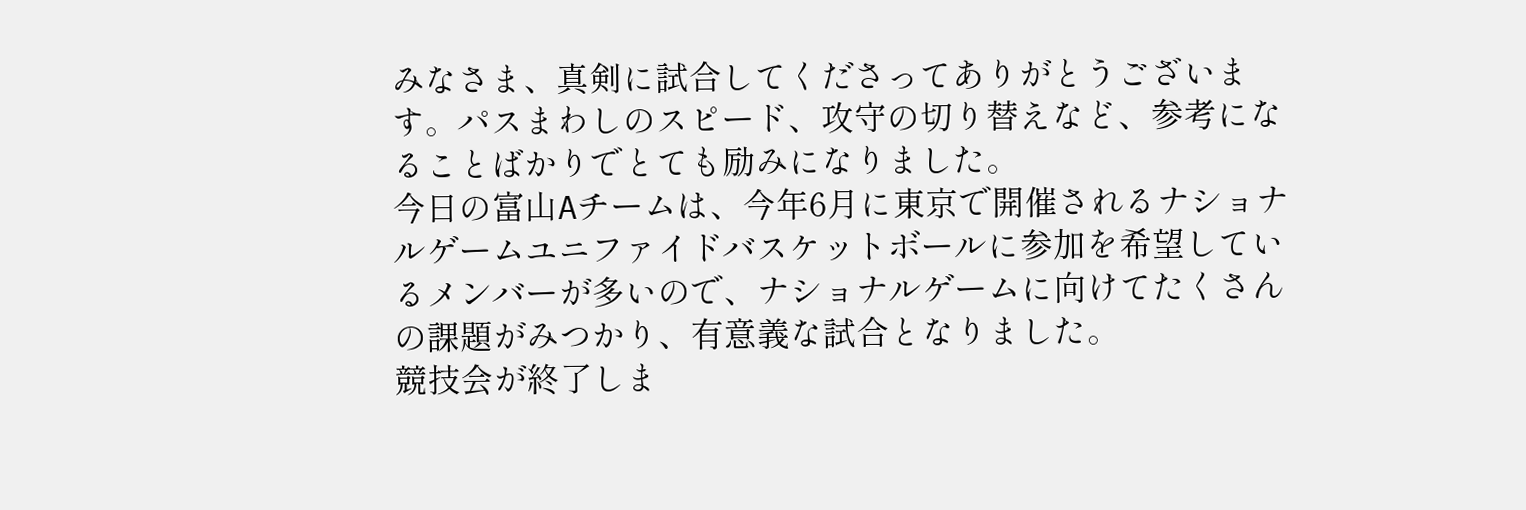みなさま、真剣に試合してくださってありがとうございます。パスまわしのスピード、攻守の切り替えなど、参考になることばかりでとても励みになりました。
今日の富山Aチームは、今年6月に東京で開催されるナショナルゲームユニファイドバスケットボールに参加を希望しているメンバーが多いので、ナショナルゲームに向けてたくさんの課題がみつかり、有意義な試合となりました。
競技会が終了しま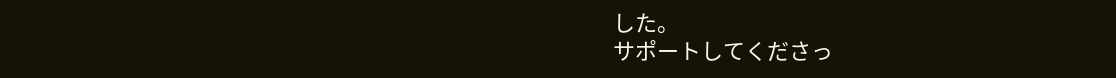した。
サポートしてくださっ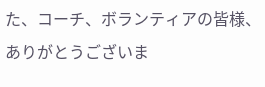た、コーチ、ボランティアの皆様、ありがとうございま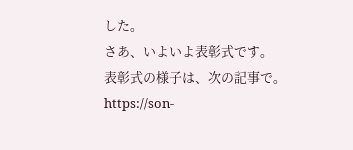した。
さあ、いよいよ表彰式です。
表彰式の様子は、次の記事で。
https://son-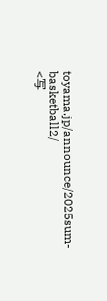toyama.jp/announce/2025sum-basketball2/
<写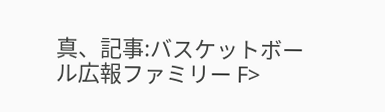真、記事:バスケットボール広報ファミリー F>